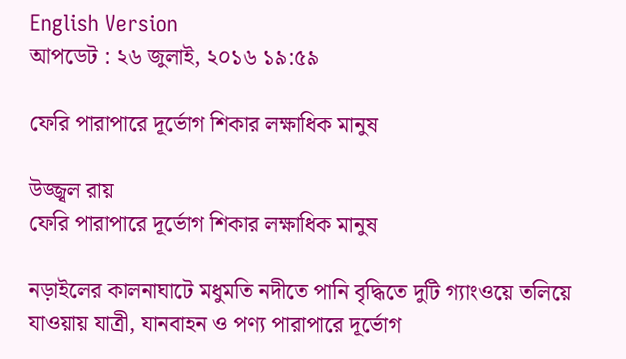English Version
আপডেট : ২৬ জুলাই, ২০১৬ ১৯:৫৯

ফেরি পারাপারে দূর্ভোগ শিকার লক্ষাধিক মানুষ

উজ্জ্বল রায়
ফেরি পারাপারে দূর্ভোগ শিকার লক্ষাধিক মানুষ

নড়াইলের কালনাঘাটে মধুমতি নদীতে পানি বৃদ্ধিতে দুটি গ্যাংওয়ে তলিয়ে যাওয়ায় যাত্রী, যানবাহন ও পণ্য পারাপারে দূর্ভোগ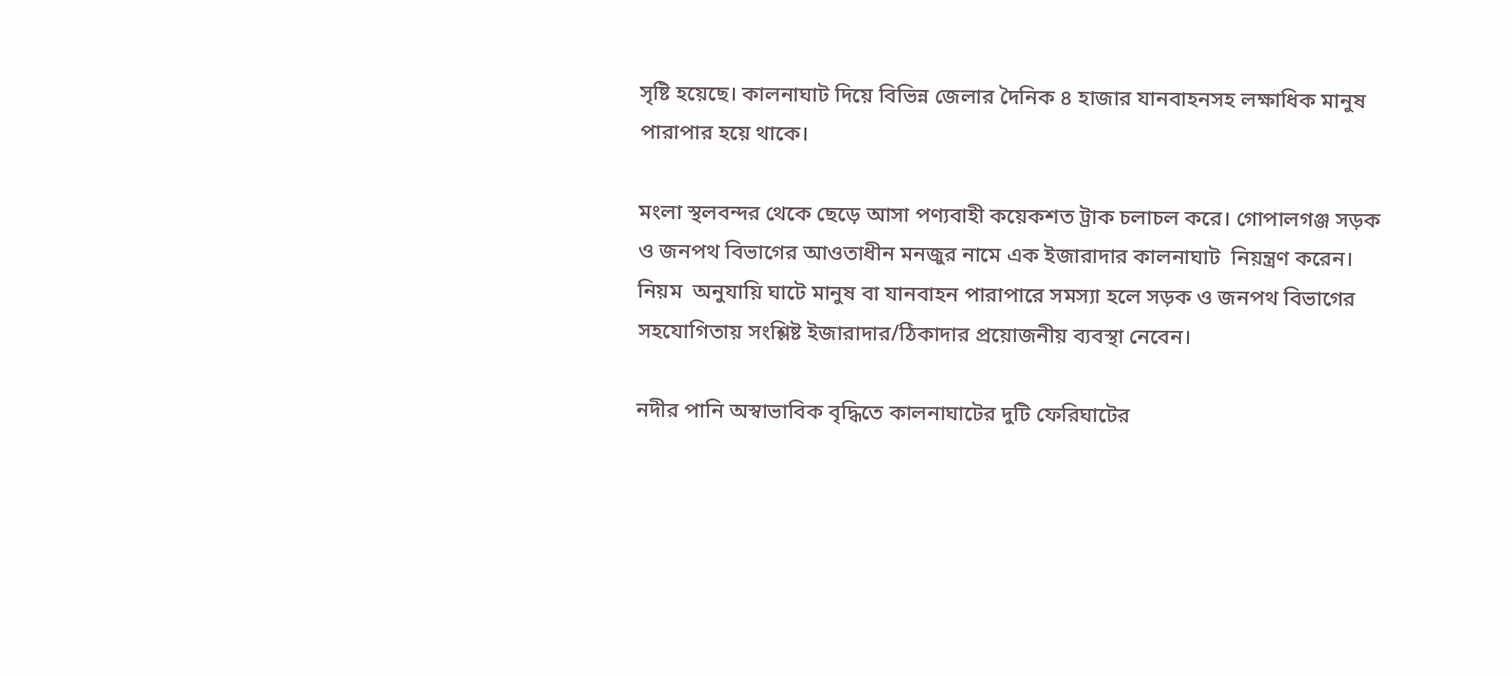সৃষ্টি হয়েছে। কালনাঘাট দিয়ে বিভিন্ন জেলার দৈনিক ৪ হাজার যানবাহনসহ লক্ষাধিক মানুষ পারাপার হয়ে থাকে।

মংলা স্থলবন্দর থেকে ছেড়ে আসা পণ্যবাহী কয়েকশত ট্রাক চলাচল করে। গোপালগঞ্জ সড়ক ও জনপথ বিভাগের আওতাধীন মনজুর নামে এক ইজারাদার কালনাঘাট  নিয়ন্ত্রণ করেন। নিয়ম  অনুযায়ি ঘাটে মানুষ বা যানবাহন পারাপারে সমস্যা হলে সড়ক ও জনপথ বিভাগের সহযোগিতায় সংশ্লিষ্ট ইজারাদার/ঠিকাদার প্রয়োজনীয় ব্যবস্থা নেবেন।

নদীর পানি অস্বাভাবিক বৃদ্ধিতে কালনাঘাটের দুটি ফেরিঘাটের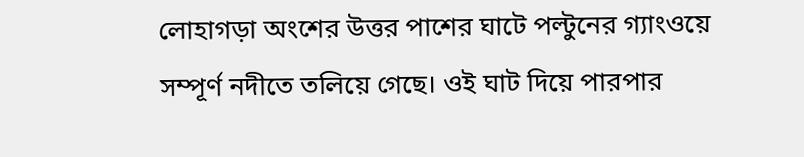লোহাগড়া অংশের উত্তর পাশের ঘাটে পল্টুনের গ্যাংওয়ে সম্পূর্ণ নদীতে তলিয়ে গেছে। ওই ঘাট দিয়ে পারপার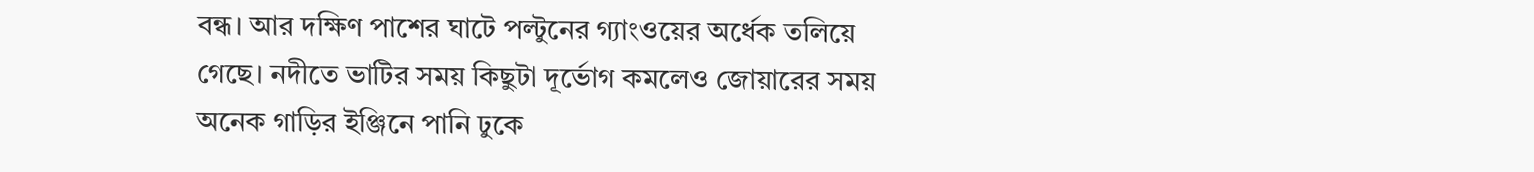বন্ধ। আর দক্ষিণ পাশের ঘাটে পল্টুনের গ্যাংওয়ের অর্ধেক তলিয়ে গেছে। নদীতে ভাটির সময় কিছুটা দূর্ভোগ কমলেও জোয়ারের সময় অনেক গাড়ির ইঞ্জিনে পানি ঢুকে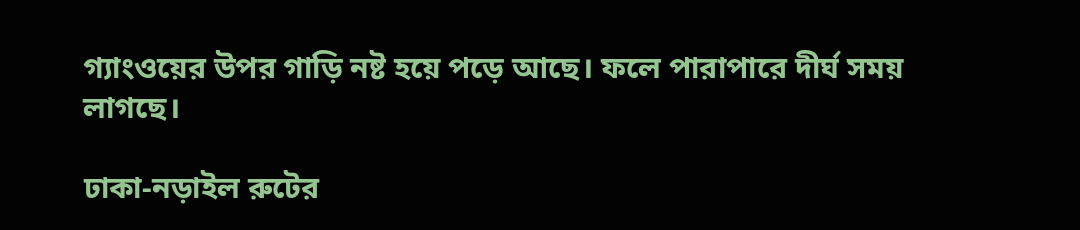গ্যাংওয়ের উপর গাড়ি নষ্ট হয়ে পড়ে আছে। ফলে পারাপারে দীর্ঘ সময় লাগছে।

ঢাকা-নড়াইল রুটের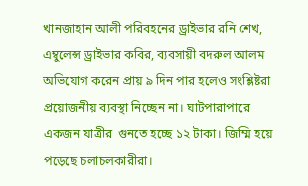খানজাহান আলী পরিবহনের ড্রাইভার রনি শেখ, এম্বুলেন্স ড্রাইভার কবির, ব্যবসায়ী বদরুল আলম অভিযোগ করেন প্রায় ৯ দিন পার হলেও সংশ্লিষ্টরা প্রয়োজনীয় ব্যবস্থা নিচ্ছেন না। ঘাটপারাপারে একজন যাত্রীর  গুনতে হচ্ছে ১২ টাকা। জিম্মি হয়ে পড়েছে চলাচলকারীরা।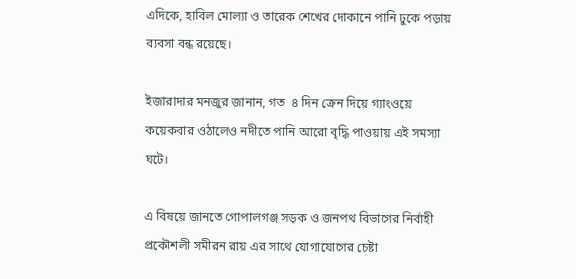এদিকে, হাবিল মোল্যা ও তারেক শেখের দোকানে পানি ঢুকে পড়ায় ব্যবসা বন্ধ রয়েছে।

ইজারাদার মনজুর জানান, গত  ৪ দিন ক্রেন দিয়ে গ্যাংওয়ে কয়েকবার ওঠালেও নদীতে পানি আরো বৃদ্ধি পাওয়ায় এই সমস্যা ঘটে।

এ বিষয়ে জানতে গোপালগঞ্জ সড়ক ও জনপথ বিভাগের নির্বাহী প্রকৌশলী সমীরন রায় এর সাথে যোগাযোগের চেষ্টা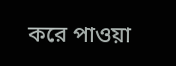করে পাওয়া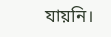যায়নি।